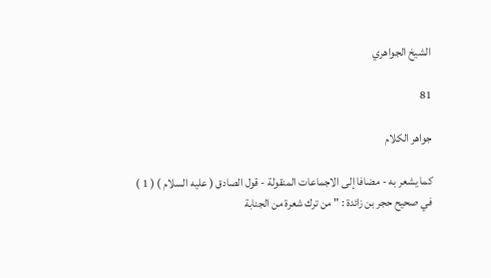الشيخ الجواهري

81

جواهر الكلام

كما يشعر به - مضافا إلى الاجماعات المنقولة - قول الصادق ( عليه السلام ) ( 1 ) في صحيح حجر بن زائدة : " من ترك شعرة من الجنابة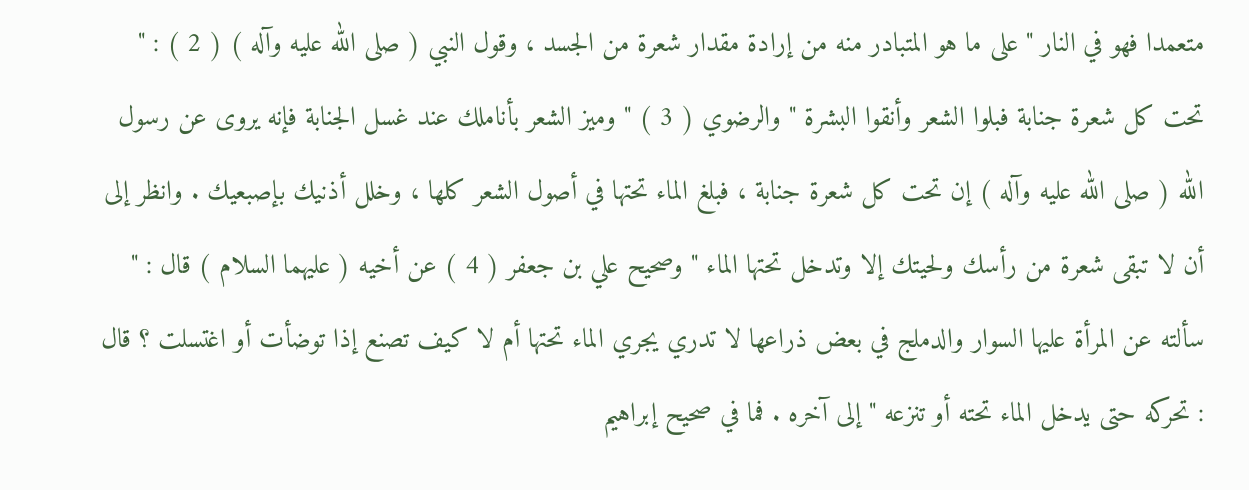متعمدا فهو في النار " على ما هو المتبادر منه من إرادة مقدار شعرة من الجسد ، وقول النبي ( صلى الله عليه وآله ) ( 2 ) : " تحت كل شعرة جنابة فبلوا الشعر وأنقوا البشرة " والرضوي ( 3 ) " وميز الشعر بأناملك عند غسل الجنابة فإنه يروى عن رسول الله ( صلى الله عليه وآله ) إن تحت كل شعرة جنابة ، فبلغ الماء تحتها في أصول الشعر كلها ، وخلل أذنيك بإصبعيك . وانظر إلى أن لا تبقى شعرة من رأسك ولحيتك إلا وتدخل تحتها الماء " وصحيح علي بن جعفر ( 4 ) عن أخيه ( عليهما السلام ) قال : " سألته عن المرأة عليها السوار والدملج في بعض ذراعها لا تدري يجري الماء تحتها أم لا كيف تصنع إذا توضأت أو اغتسلت ؟ قال : تحركه حتى يدخل الماء تحته أو تنزعه " إلى آخره . فما في صحيح إبراهيم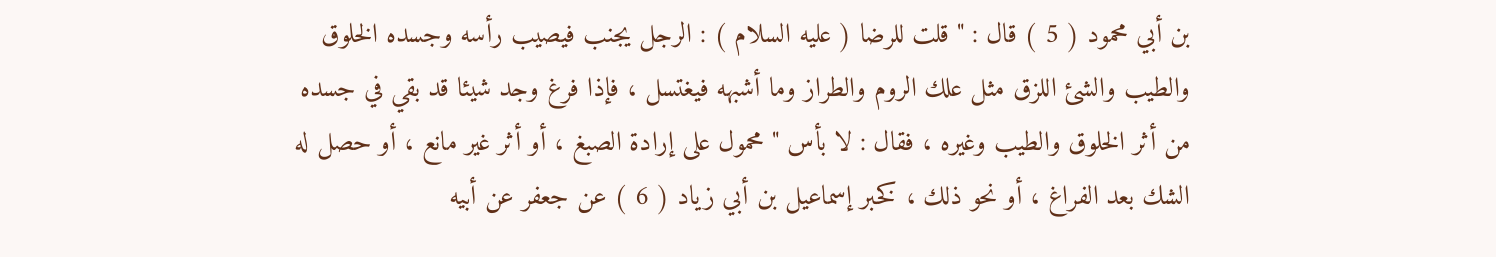بن أبي محمود ( 5 ) قال : " قلت للرضا ( عليه السلام ) : الرجل يجنب فيصيب رأسه وجسده الخلوق والطيب والشئ اللزق مثل علك الروم والطراز وما أشبهه فيغتسل ، فإذا فرغ وجد شيئا قد بقي في جسده من أثر الخلوق والطيب وغيره ، فقال : لا بأس " محمول على إرادة الصبغ ، أو أثر غير مانع ، أو حصل له الشك بعد الفراغ ، أو نحو ذلك ، كخبر إسماعيل بن أبي زياد ( 6 ) عن جعفر عن أبيه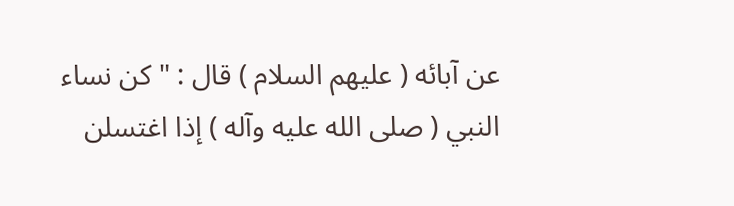عن آبائه ( عليهم السلام ) قال : " كن نساء النبي ( صلى الله عليه وآله ) إذا اغتسلن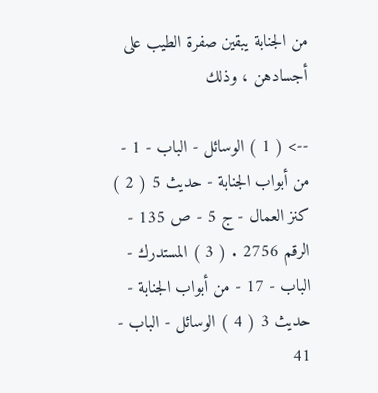من الجنابة يبقين صفرة الطيب على أجسادهن ، وذلك

--> ( 1 ) الوسائل - الباب - 1 - من أبواب الجنابة - حديث 5 ( 2 ) كنز العمال - ج 5 - ص 135 - الرقم 2756 . ( 3 ) المستدرك - الباب - 17 - من أبواب الجنابة - حديث 3 ( 4 ) الوسائل - الباب - 41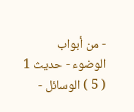- من أبواب الوضوء - حديث 1 ( 5 ) الوسائل -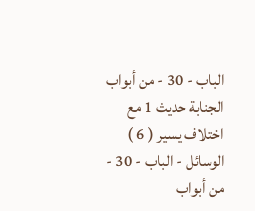الباب - 30 - من أبواب الجنابة حديث 1 مع اختلاف يسير ( 6 ) الوسائل - الباب - 30 - من أبواب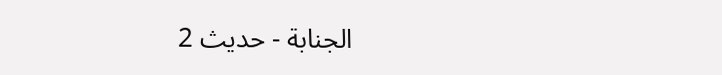الجنابة - حديث 2